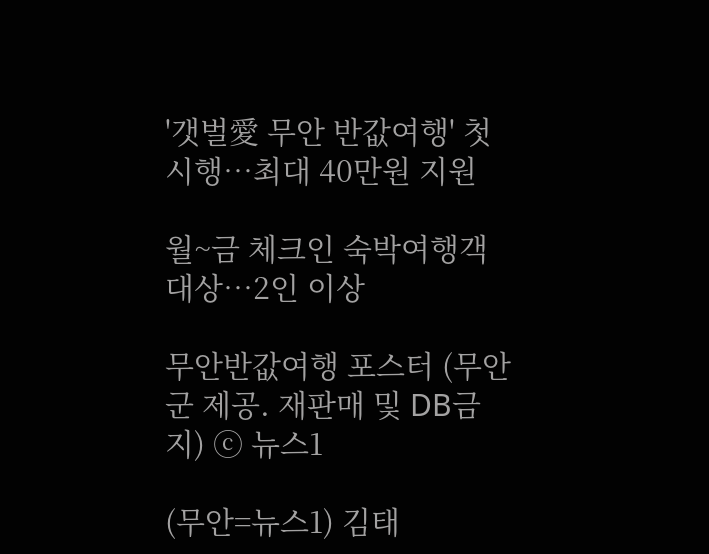'갯벌愛 무안 반값여행' 첫 시행…최대 40만원 지원

월~금 체크인 숙박여행객 대상…2인 이상

무안반값여행 포스터 (무안군 제공. 재판매 및 DB금지) ⓒ 뉴스1

(무안=뉴스1) 김태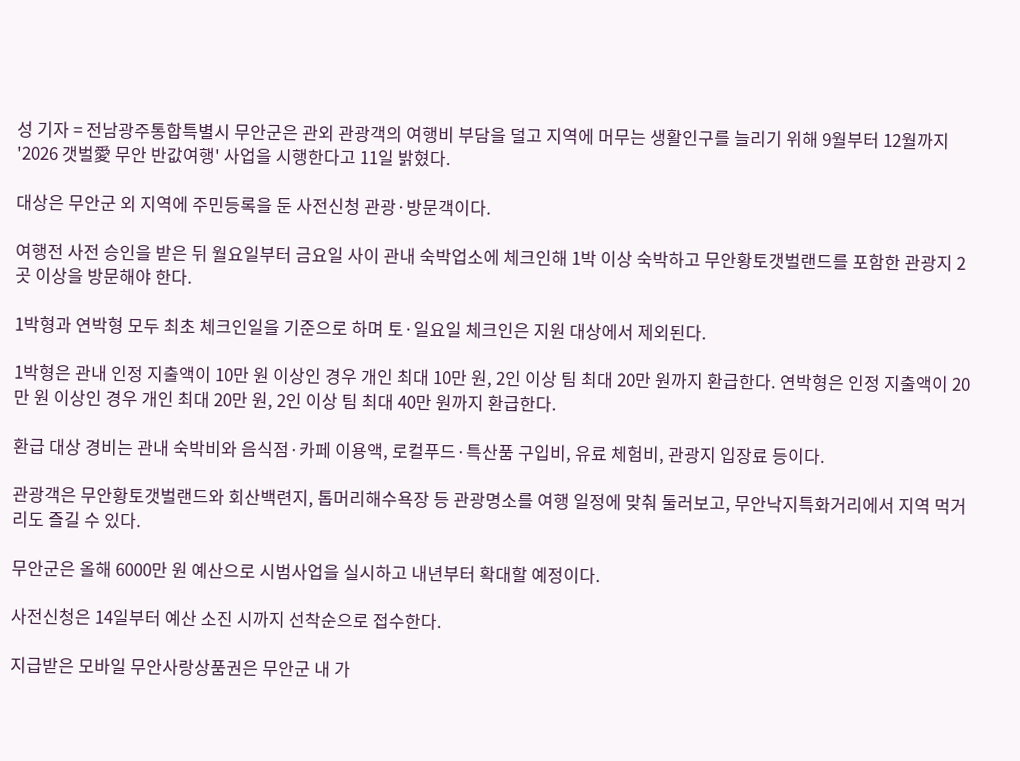성 기자 = 전남광주통합특별시 무안군은 관외 관광객의 여행비 부담을 덜고 지역에 머무는 생활인구를 늘리기 위해 9월부터 12월까지 '2026 갯벌愛 무안 반값여행' 사업을 시행한다고 11일 밝혔다.

대상은 무안군 외 지역에 주민등록을 둔 사전신청 관광·방문객이다.

여행전 사전 승인을 받은 뒤 월요일부터 금요일 사이 관내 숙박업소에 체크인해 1박 이상 숙박하고 무안황토갯벌랜드를 포함한 관광지 2곳 이상을 방문해야 한다.

1박형과 연박형 모두 최초 체크인일을 기준으로 하며 토·일요일 체크인은 지원 대상에서 제외된다.

1박형은 관내 인정 지출액이 10만 원 이상인 경우 개인 최대 10만 원, 2인 이상 팀 최대 20만 원까지 환급한다. 연박형은 인정 지출액이 20만 원 이상인 경우 개인 최대 20만 원, 2인 이상 팀 최대 40만 원까지 환급한다.

환급 대상 경비는 관내 숙박비와 음식점·카페 이용액, 로컬푸드·특산품 구입비, 유료 체험비, 관광지 입장료 등이다.

관광객은 무안황토갯벌랜드와 회산백련지, 톱머리해수욕장 등 관광명소를 여행 일정에 맞춰 둘러보고, 무안낙지특화거리에서 지역 먹거리도 즐길 수 있다.

무안군은 올해 6000만 원 예산으로 시범사업을 실시하고 내년부터 확대할 예정이다.

사전신청은 14일부터 예산 소진 시까지 선착순으로 접수한다.

지급받은 모바일 무안사랑상품권은 무안군 내 가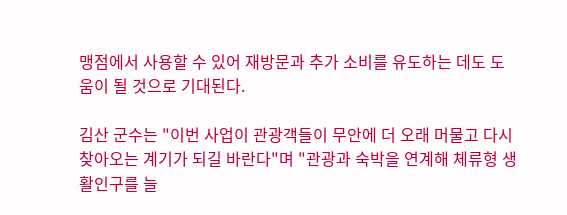맹점에서 사용할 수 있어 재방문과 추가 소비를 유도하는 데도 도움이 될 것으로 기대된다.

김산 군수는 "이번 사업이 관광객들이 무안에 더 오래 머물고 다시 찾아오는 계기가 되길 바란다"며 "관광과 숙박을 연계해 체류형 생활인구를 늘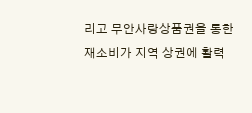리고 무안사랑상품권을 통한 재소비가 지역 상권에 활력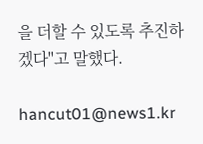을 더할 수 있도록 추진하겠다"고 말했다.

hancut01@news1.kr